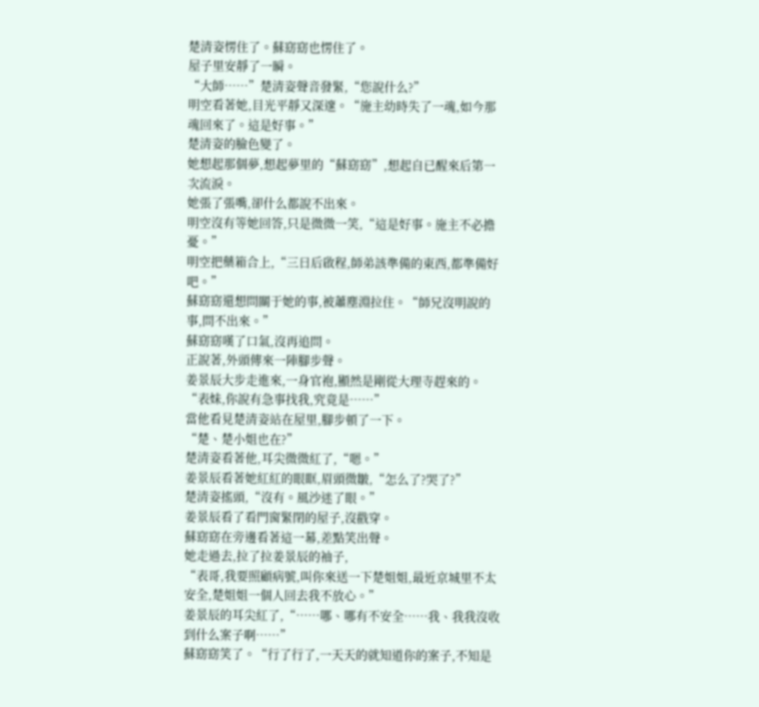楚清姿愣住了。蘇窈窈也愣住了。
屋子里安靜了一瞬。
“大師……”楚清姿聲音發緊,“您說什么?”
明空看著她,目光平靜又深邃。“施主幼時失了一魂,如今那魂回來了。這是好事。”
楚清姿的臉色變了。
她想起那個夢,想起夢里的“蘇窈窈”,想起自已醒來后第一次流淚。
她張了張嘴,卻什么都說不出來。
明空沒有等她回答,只是微微一笑,“這是好事。施主不必擔憂。”
明空把藥箱合上,“三日后啟程,師弟該準備的東西,都準備好吧。”
蘇窈窈還想問關于她的事,被蕭塵淵拉住。“師兄沒明說的事,問不出來。”
蘇窈窈嘆了口氣,沒再追問。
正說著,外頭傳來一陣腳步聲。
姜景辰大步走進來,一身官袍,顯然是剛從大理寺趕來的。
“表妹,你說有急事找我,究竟是……”
當他看見楚清姿站在屋里,腳步頓了一下。
“楚、楚小姐也在?”
楚清姿看著他,耳尖微微紅了,“嗯。”
姜景辰看著她紅紅的眼眶,眉頭微皺,“怎么了?哭了?”
楚清姿搖頭,“沒有。風沙迷了眼。”
姜景辰看了看門窗緊閉的屋子,沒戳穿。
蘇窈窈在旁邊看著這一幕,差點笑出聲。
她走過去,拉了拉姜景辰的袖子,
“表哥,我要照顧病號,叫你來送一下楚姐姐,最近京城里不太安全,楚姐姐一個人回去我不放心。”
姜景辰的耳尖紅了,“……哪、哪有不安全……我、我我沒收到什么案子啊……”
蘇窈窈笑了。“行了行了,一天天的就知道你的案子,不知是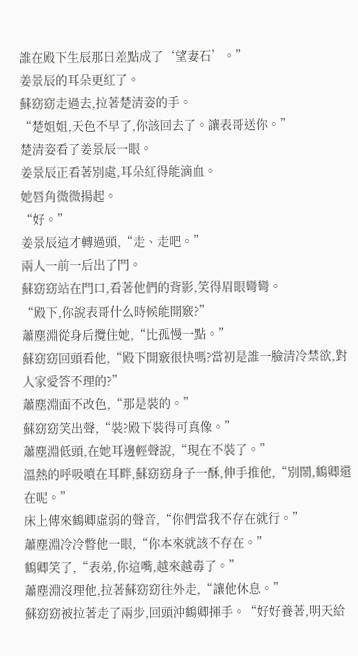誰在殿下生辰那日差點成了‘望妻石’。”
姜景辰的耳朵更紅了。
蘇窈窈走過去,拉著楚清姿的手。
“楚姐姐,天色不早了,你該回去了。讓表哥送你。”
楚清姿看了姜景辰一眼。
姜景辰正看著別處,耳朵紅得能滴血。
她唇角微微揚起。
“好。”
姜景辰這才轉過頭,“走、走吧。”
兩人一前一后出了門。
蘇窈窈站在門口,看著他們的背影,笑得眉眼彎彎。
“殿下,你說表哥什么時候能開竅?”
蕭塵淵從身后攬住她,“比孤慢一點。”
蘇窈窈回頭看他,“殿下開竅很快嗎?當初是誰一臉清冷禁欲,對人家愛答不理的?”
蕭塵淵面不改色,“那是裝的。”
蘇窈窈笑出聲,“裝?殿下裝得可真像。”
蕭塵淵低頭,在她耳邊輕聲說,“現在不裝了。”
溫熱的呼吸噴在耳畔,蘇窈窈身子一酥,伸手推他,“別鬧,鶴卿還在呢。”
床上傳來鶴卿虛弱的聲音,“你們當我不存在就行。”
蕭塵淵冷冷瞥他一眼,“你本來就該不存在。”
鶴卿笑了,“表弟,你這嘴,越來越毒了。”
蕭塵淵沒理他,拉著蘇窈窈往外走,“讓他休息。”
蘇窈窈被拉著走了兩步,回頭沖鶴卿揮手。“好好養著,明天給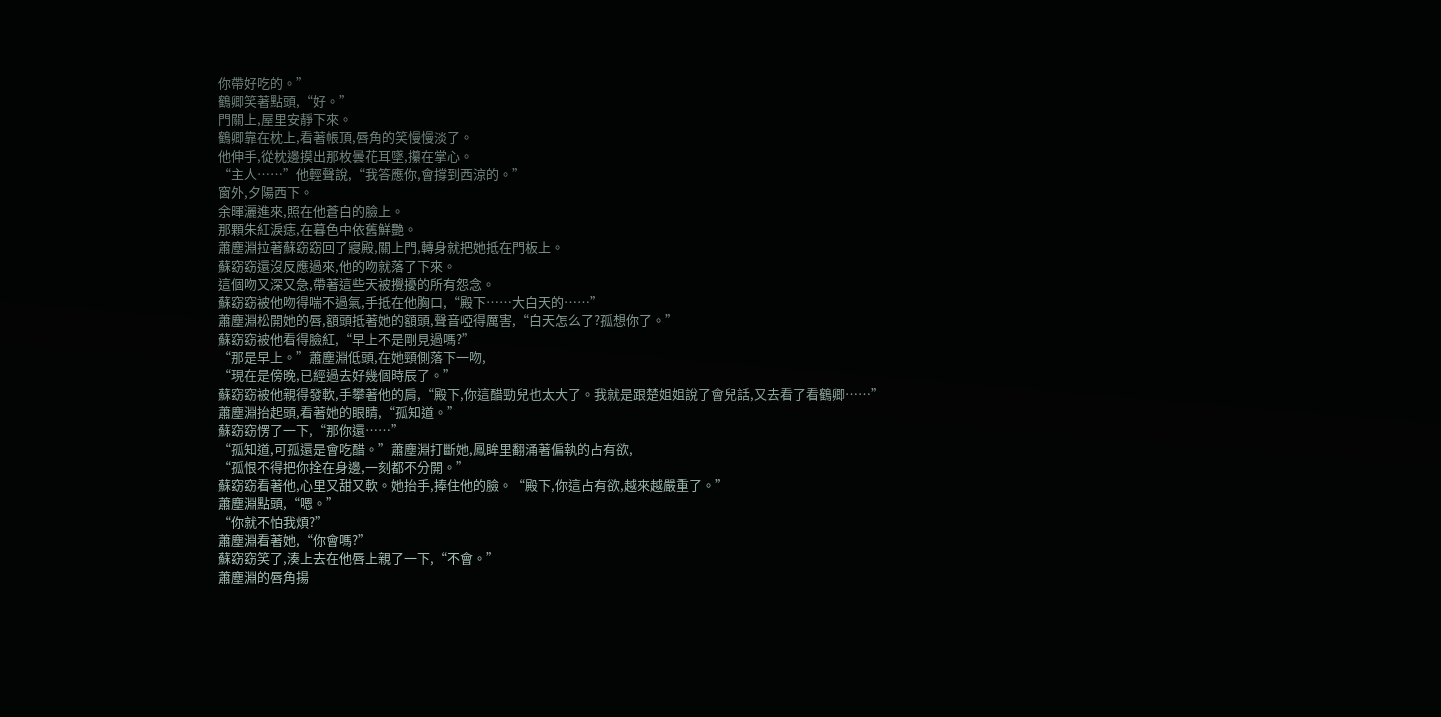你帶好吃的。”
鶴卿笑著點頭,“好。”
門關上,屋里安靜下來。
鶴卿靠在枕上,看著帳頂,唇角的笑慢慢淡了。
他伸手,從枕邊摸出那枚曇花耳墜,攥在掌心。
“主人……”他輕聲說,“我答應你,會撐到西涼的。”
窗外,夕陽西下。
余暉灑進來,照在他蒼白的臉上。
那顆朱紅淚痣,在暮色中依舊鮮艷。
蕭塵淵拉著蘇窈窈回了寢殿,關上門,轉身就把她抵在門板上。
蘇窈窈還沒反應過來,他的吻就落了下來。
這個吻又深又急,帶著這些天被攪擾的所有怨念。
蘇窈窈被他吻得喘不過氣,手抵在他胸口,“殿下……大白天的……”
蕭塵淵松開她的唇,額頭抵著她的額頭,聲音啞得厲害,“白天怎么了?孤想你了。”
蘇窈窈被他看得臉紅,“早上不是剛見過嗎?”
“那是早上。”蕭塵淵低頭,在她頸側落下一吻,
“現在是傍晚,已經過去好幾個時辰了。”
蘇窈窈被他親得發軟,手攀著他的肩,“殿下,你這醋勁兒也太大了。我就是跟楚姐姐說了會兒話,又去看了看鶴卿……”
蕭塵淵抬起頭,看著她的眼睛,“孤知道。”
蘇窈窈愣了一下,“那你還……”
“孤知道,可孤還是會吃醋。”蕭塵淵打斷她,鳳眸里翻涌著偏執的占有欲,
“孤恨不得把你拴在身邊,一刻都不分開。”
蘇窈窈看著他,心里又甜又軟。她抬手,捧住他的臉。“殿下,你這占有欲,越來越嚴重了。”
蕭塵淵點頭,“嗯。”
“你就不怕我煩?”
蕭塵淵看著她,“你會嗎?”
蘇窈窈笑了,湊上去在他唇上親了一下,“不會。”
蕭塵淵的唇角揚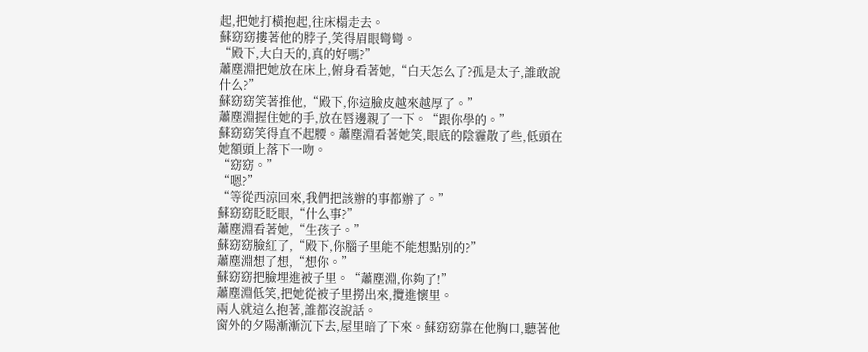起,把她打橫抱起,往床榻走去。
蘇窈窈摟著他的脖子,笑得眉眼彎彎。
“殿下,大白天的,真的好嗎?”
蕭塵淵把她放在床上,俯身看著她,“白天怎么了?孤是太子,誰敢說什么?”
蘇窈窈笑著推他,“殿下,你這臉皮越來越厚了。”
蕭塵淵握住她的手,放在唇邊親了一下。“跟你學的。”
蘇窈窈笑得直不起腰。蕭塵淵看著她笑,眼底的陰霾散了些,低頭在她額頭上落下一吻。
“窈窈。”
“嗯?”
“等從西涼回來,我們把該辦的事都辦了。”
蘇窈窈眨眨眼,“什么事?”
蕭塵淵看著她,“生孩子。”
蘇窈窈臉紅了,“殿下,你腦子里能不能想點別的?”
蕭塵淵想了想,“想你。”
蘇窈窈把臉埋進被子里。“蕭塵淵,你夠了!”
蕭塵淵低笑,把她從被子里撈出來,攬進懷里。
兩人就這么抱著,誰都沒說話。
窗外的夕陽漸漸沉下去,屋里暗了下來。蘇窈窈靠在他胸口,聽著他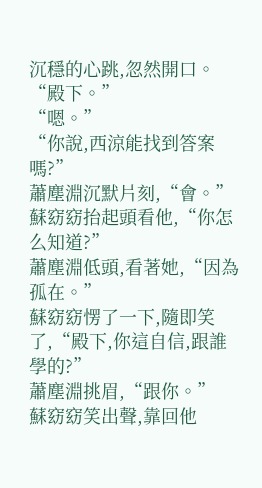沉穩的心跳,忽然開口。
“殿下。”
“嗯。”
“你說,西涼能找到答案嗎?”
蕭塵淵沉默片刻,“會。”
蘇窈窈抬起頭看他,“你怎么知道?”
蕭塵淵低頭,看著她,“因為孤在。”
蘇窈窈愣了一下,隨即笑了,“殿下,你這自信,跟誰學的?”
蕭塵淵挑眉,“跟你。”
蘇窈窈笑出聲,靠回他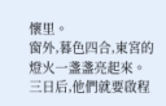懷里。
窗外,暮色四合,東宮的燈火一盞盞亮起來。
三日后,他們就要啟程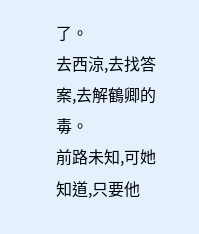了。
去西涼,去找答案,去解鶴卿的毒。
前路未知,可她知道,只要他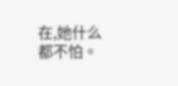在,她什么都不怕。